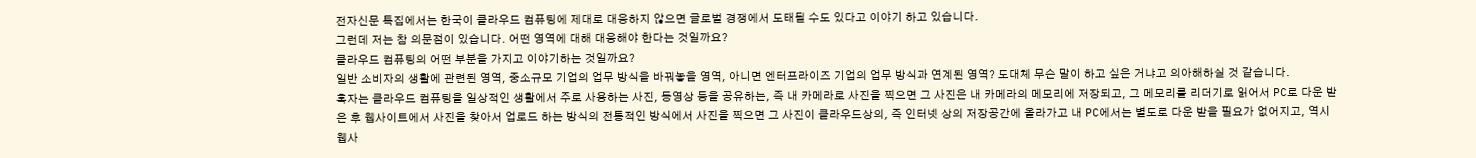전자신문 특집에서는 한국이 클라우드 컴퓨팅에 제대로 대응하지 않으면 글로벌 경쟁에서 도태될 수도 있다고 이야기 하고 있습니다.
그런데 저는 참 의문점이 있습니다. 어떤 영역에 대해 대응해야 한다는 것일까요?
클라우드 컴퓨팅의 어떤 부분을 가지고 이야기하는 것일까요?
일반 소비자의 생활에 관련된 영역, 중소규모 기업의 업무 방식을 바꿔놓을 영역, 아니면 엔터프라이즈 기업의 업무 방식과 연계된 영역? 도대체 무슨 말이 하고 싶은 거냐고 의아해하실 것 같습니다.
혹자는 클라우드 컴퓨팅을 일상적인 생활에서 주로 사용하는 사진, 동영상 등을 공유하는, 즉 내 카메라로 사진을 찍으면 그 사진은 내 카메라의 메모리에 저장되고, 그 메모리를 리더기로 읽어서 PC로 다운 받은 후 웹사이트에서 사진을 찾아서 업로드 하는 방식의 전통적인 방식에서 사진을 찍으면 그 사진이 클라우드상의, 즉 인터넷 상의 저장공간에 올라가고 내 PC에서는 별도로 다운 받을 필요가 없어지고, 역시 웹사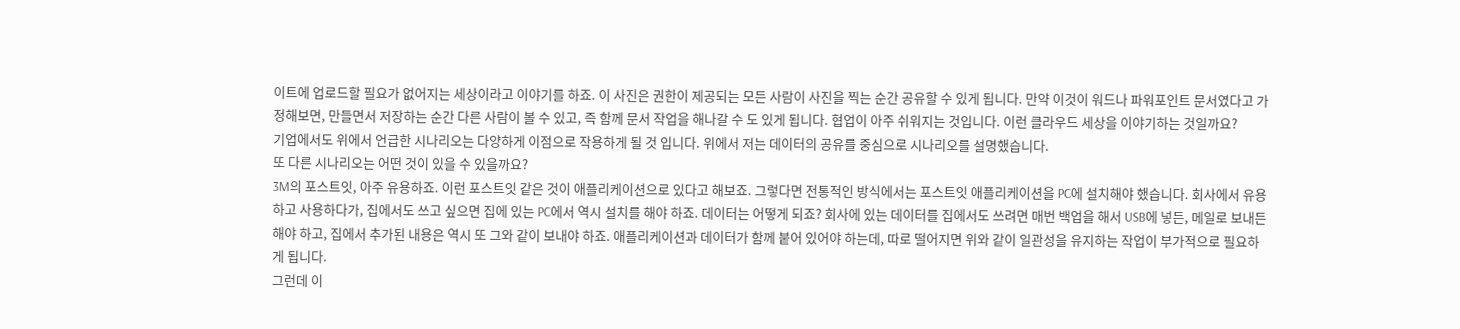이트에 업로드할 필요가 없어지는 세상이라고 이야기를 하죠. 이 사진은 권한이 제공되는 모든 사람이 사진을 찍는 순간 공유할 수 있게 됩니다. 만약 이것이 워드나 파워포인트 문서였다고 가정해보면, 만들면서 저장하는 순간 다른 사람이 볼 수 있고, 즉 함께 문서 작업을 해나갈 수 도 있게 됩니다. 협업이 아주 쉬워지는 것입니다. 이런 클라우드 세상을 이야기하는 것일까요?
기업에서도 위에서 언급한 시나리오는 다양하게 이점으로 작용하게 될 것 입니다. 위에서 저는 데이터의 공유를 중심으로 시나리오를 설명했습니다.
또 다른 시나리오는 어떤 것이 있을 수 있을까요?
3M의 포스트잇, 아주 유용하죠. 이런 포스트잇 같은 것이 애플리케이션으로 있다고 해보죠. 그렇다면 전통적인 방식에서는 포스트잇 애플리케이션을 PC에 설치해야 했습니다. 회사에서 유용하고 사용하다가, 집에서도 쓰고 싶으면 집에 있는 PC에서 역시 설치를 해야 하죠. 데이터는 어떻게 되죠? 회사에 있는 데이터를 집에서도 쓰려면 매번 백업을 해서 USB에 넣든, 메일로 보내든 해야 하고, 집에서 추가된 내용은 역시 또 그와 같이 보내야 하죠. 애플리케이션과 데이터가 함께 붙어 있어야 하는데, 따로 떨어지면 위와 같이 일관성을 유지하는 작업이 부가적으로 필요하게 됩니다.
그런데 이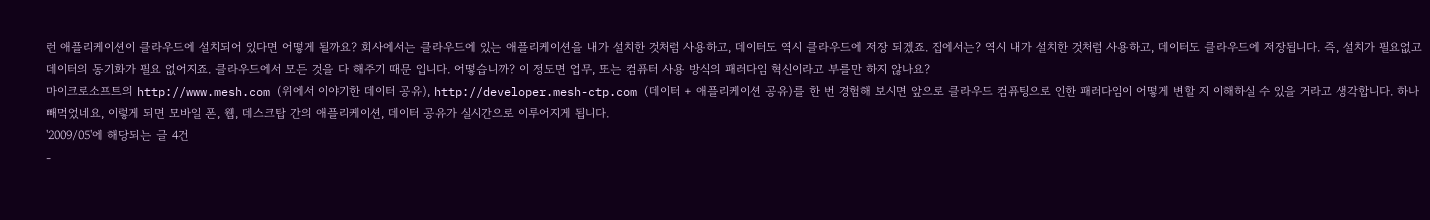런 애플리케이션이 클라우드에 설치되어 있다면 어떻게 될까요? 회사에서는 클라우드에 있는 애플리케이션을 내가 설치한 것처럼 사용하고, 데이터도 역시 클라우드에 저장 되겠죠. 집에서는? 역시 내가 설치한 것처럼 사용하고, 데이터도 클라우드에 저장됩니다. 즉, 설치가 필요없고 데이터의 동기화가 필요 없어지죠. 클라우드에서 모든 것을 다 해주기 때문 입니다. 어떻습니까? 이 정도면 업무, 또는 컴퓨터 사용 방식의 패러다임 혁신이라고 부를만 하지 않나요?
마이크로소프트의 http://www.mesh.com (위에서 이야기한 데이터 공유), http://developer.mesh-ctp.com (데이터 + 애플리케이션 공유)를 한 번 경험해 보시면 앞으로 클라우드 컴퓨팅으로 인한 패러다임이 어떻게 변할 지 이해하실 수 있을 거라고 생각합니다. 하나 빼먹었네요, 이렇게 되면 모바일 폰, 웹, 데스크탑 간의 애플리케이션, 데이터 공유가 실시간으로 이루어지게 됩니다.
'2009/05'에 해당되는 글 4건
-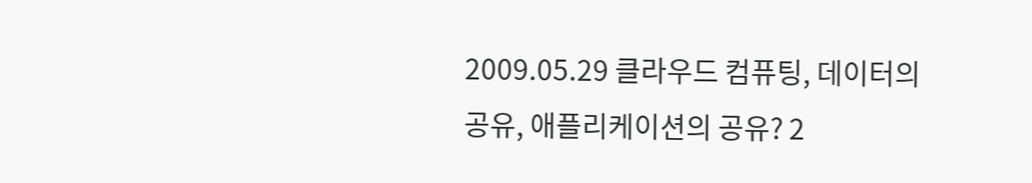2009.05.29 클라우드 컴퓨팅, 데이터의 공유, 애플리케이션의 공유? 2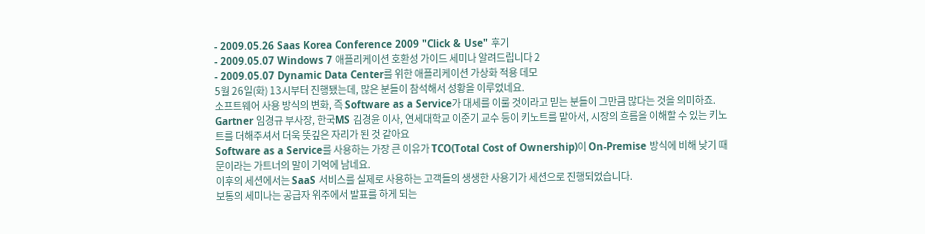- 2009.05.26 Saas Korea Conference 2009 "Click & Use" 후기
- 2009.05.07 Windows 7 애플리케이션 호환성 가이드 세미나 알려드립니다 2
- 2009.05.07 Dynamic Data Center를 위한 애플리케이션 가상화 적용 데모
5월 26일(화) 13시부터 진행됐는데, 많은 분들이 참석해서 성황을 이루었네요.
소프트웨어 사용 방식의 변화, 즉 Software as a Service가 대세를 이룰 것이라고 믿는 분들이 그만큼 많다는 것을 의미하죠.
Gartner 임경규 부사장, 한국MS 김경윤 이사, 연세대학교 이준기 교수 등이 키노트를 맡아서, 시장의 흐름을 이해할 수 있는 키노트를 더해주셔서 더욱 뜻깊은 자리가 된 것 같아요
Software as a Service를 사용하는 가장 큰 이유가 TCO(Total Cost of Ownership)이 On-Premise 방식에 비해 낮기 때문이라는 가트너의 말이 기억에 남네요.
이후의 세션에서는 SaaS 서비스를 실제로 사용하는 고객들의 생생한 사용기가 세션으로 진행되었습니다.
보통의 세미나는 공급자 위주에서 발표를 하게 되는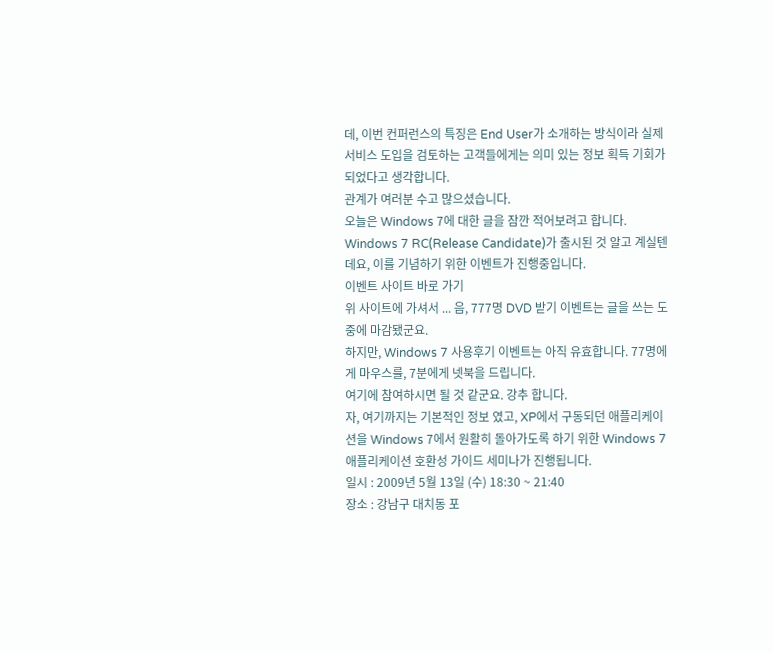데, 이번 컨퍼런스의 특징은 End User가 소개하는 방식이라 실제 서비스 도입을 검토하는 고객들에게는 의미 있는 정보 획득 기회가 되었다고 생각합니다.
관계가 여러분 수고 많으셨습니다.
오늘은 Windows 7에 대한 글을 잠깐 적어보려고 합니다.
Windows 7 RC(Release Candidate)가 출시된 것 알고 계실텐데요, 이를 기념하기 위한 이벤트가 진행중입니다.
이벤트 사이트 바로 가기
위 사이트에 가셔서 ... 음, 777명 DVD 받기 이벤트는 글을 쓰는 도중에 마감됐군요.
하지만, Windows 7 사용후기 이벤트는 아직 유효합니다. 77명에게 마우스를, 7분에게 넷북을 드립니다.
여기에 참여하시면 될 것 같군요. 강추 합니다.
자, 여기까지는 기본적인 정보 였고, XP에서 구동되던 애플리케이션을 Windows 7에서 원활히 돌아가도록 하기 위한 Windows 7 애플리케이션 호환성 가이드 세미나가 진행됩니다.
일시 : 2009년 5월 13일 (수) 18:30 ~ 21:40
장소 : 강남구 대치동 포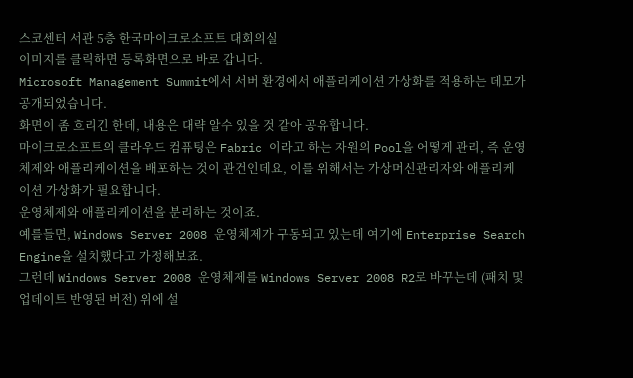스코센터 서관 5층 한국마이크로소프트 대회의실
이미지를 클릭하면 등록화면으로 바로 갑니다.
Microsoft Management Summit에서 서버 환경에서 애플리케이션 가상화를 적용하는 데모가 공개되었습니다.
화면이 좀 흐리긴 한데, 내용은 대략 알수 있을 것 같아 공유합니다.
마이크로소프트의 클라우드 컴퓨팅은 Fabric 이라고 하는 자원의 Pool을 어떻게 관리, 즉 운영체제와 애플리케이션을 배포하는 것이 관건인데요, 이를 위해서는 가상머신관리자와 애플리케이션 가상화가 필요합니다.
운영체제와 애플리케이션을 분리하는 것이죠.
예를들면, Windows Server 2008 운영체제가 구동되고 있는데 여기에 Enterprise Search Engine을 설치했다고 가정해보죠.
그런데 Windows Server 2008 운영체제를 Windows Server 2008 R2로 바꾸는데 (패치 및 업데이트 반영된 버전) 위에 설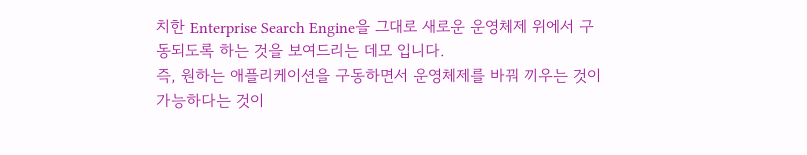치한 Enterprise Search Engine을 그대로 새로운 운영체제 위에서 구동되도록 하는 것을 보여드리는 데모 입니다.
즉, 원하는 애플리케이션을 구동하면서 운영체제를 바꿔 끼우는 것이 가능하다는 것이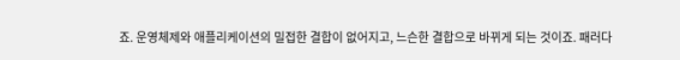죠. 운영체제와 애플리케이션의 밀접한 결합이 없어지고, 느슨한 결합으로 바뀌게 되는 것이죠. 패러다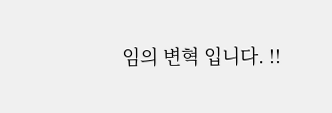임의 변혁 입니다. !!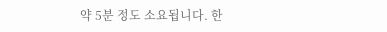약 5분 정도 소요됩니다. 한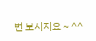번 보시지요 ~ ^^